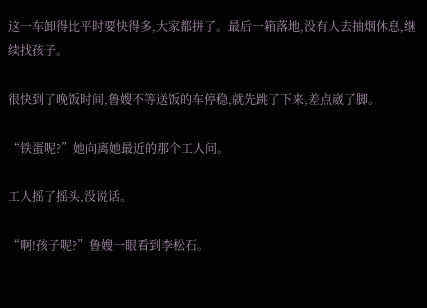这一车卸得比平时要快得多,大家都拼了。最后一箱落地,没有人去抽烟休息,继续找孩子。

很快到了晚饭时间,鲁嫂不等送饭的车停稳,就先跳了下来,差点崴了脚。

“铁蛋呢?”她向离她最近的那个工人问。

工人摇了摇头,没说话。

“啊!孩子呢?”鲁嫂一眼看到李松石。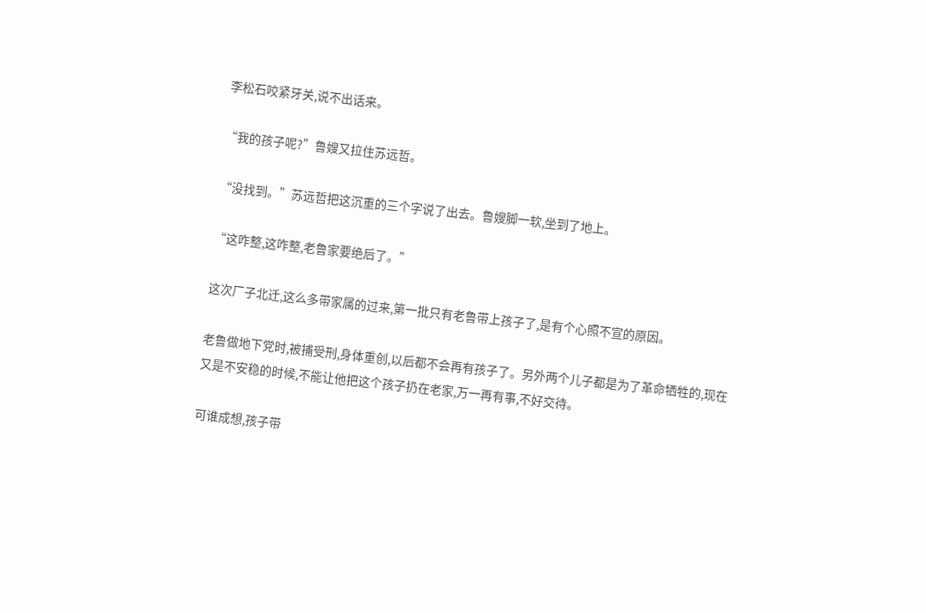李松石咬紧牙关,说不出话来。

“我的孩子呢?”鲁嫂又拉住苏远哲。

“没找到。”苏远哲把这沉重的三个字说了出去。鲁嫂脚一软,坐到了地上。

“这咋整,这咋整,老鲁家要绝后了。”

这次厂子北迁,这么多带家属的过来,第一批只有老鲁带上孩子了,是有个心照不宣的原因。

老鲁做地下党时,被捕受刑,身体重创,以后都不会再有孩子了。另外两个儿子都是为了革命牺牲的,现在又是不安稳的时候,不能让他把这个孩子扔在老家,万一再有事,不好交待。

可谁成想,孩子带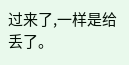过来了,一样是给丢了。